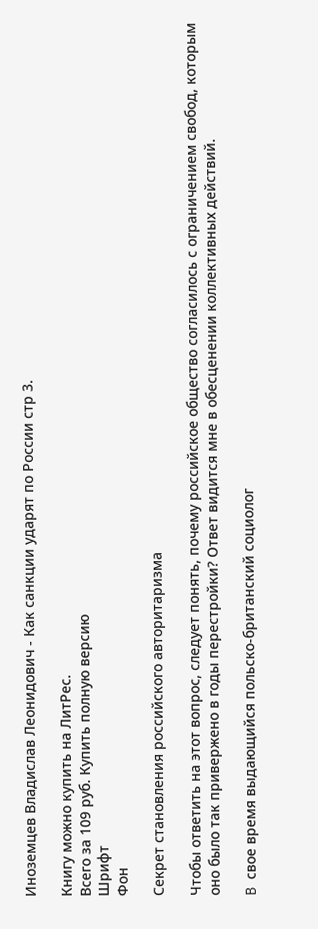Иноземцев Владислав Леонидович - Как санкции ударят по России стр 3.

Книгу можно купить на ЛитРес.
Всего за 109 руб. Купить полную версию
Шрифт
Фон

Секрет становления российского авторитаризма

Чтобы ответить на этот вопрос, следует понять, почему российское общество согласилось с ограничением свобод, которым оно было так привержено в годы перестройки? Ответ видится мне в обесценении коллективных действий.

B свое время выдающийся польско-британский социолог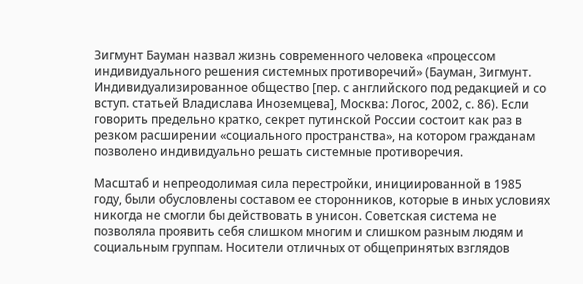Зигмунт Бауман назвал жизнь современного человека «процессом индивидуального решения системных противоречий» (Бауман, Зигмунт. Индивидуализированное общество [пер. с английского под редакцией и со вступ. статьей Владислава Иноземцева], Москва: Логос, 2002, с. 86). Если говорить предельно кратко, секрет путинской России состоит как раз в резком расширении «социального пространства», на котором гражданам позволено индивидуально решать системные противоречия.

Масштаб и непреодолимая сила перестройки, инициированной в 1985 году, были обусловлены составом ее сторонников, которые в иных условиях никогда не смогли бы действовать в унисон. Советская система не позволяла проявить себя слишком многим и слишком разным людям и социальным группам. Носители отличных от общепринятых взглядов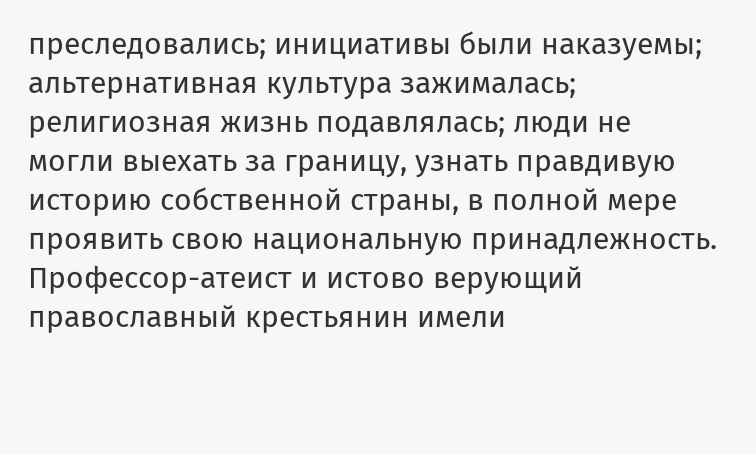преследовались; инициативы были наказуемы; альтернативная культура зажималась; религиозная жизнь подавлялась; люди не могли выехать за границу, узнать правдивую историю собственной страны, в полной мере проявить свою национальную принадлежность. Профессор-атеист и истово верующий православный крестьянин имели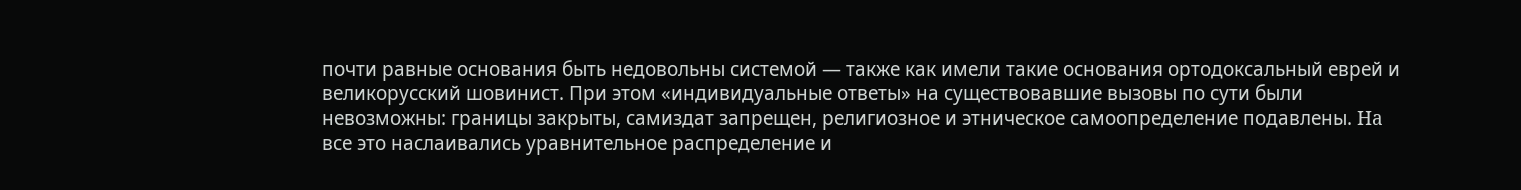почти равные основания быть недовольны системой — также как имели такие основания ортодоксальный еврей и великорусский шовинист. При этом «индивидуальные ответы» на существовавшие вызовы по сути были невозможны: границы закрыты, самиздат запрещен, религиозное и этническое самоопределение подавлены. Ha все это наслаивались уравнительное распределение и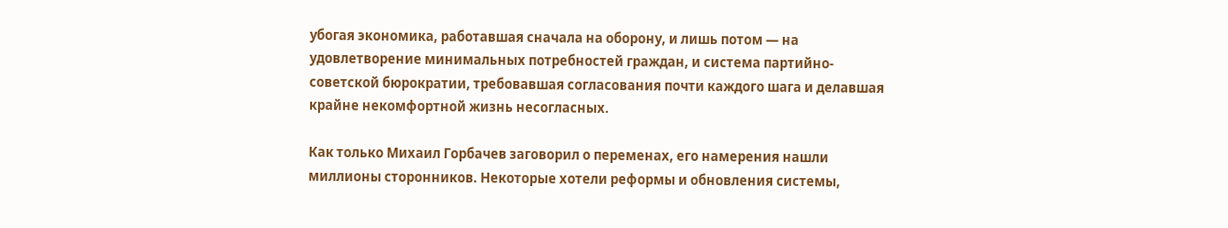убогая экономика, работавшая сначала на оборону, и лишь потом — на удовлетворение минимальных потребностей граждан, и система партийно-советской бюрократии, требовавшая согласования почти каждого шага и делавшая крайне некомфортной жизнь несогласных.

Как только Михаил Горбачев заговорил о переменах, его намерения нашли миллионы сторонников. Некоторые хотели реформы и обновления системы,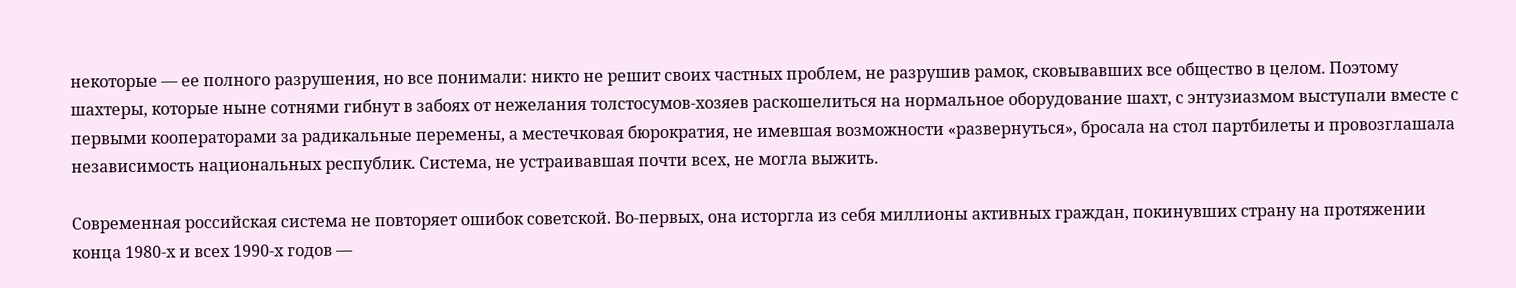некоторые — ее полного разрушения, но все понимали: никто не решит своих частных проблем, не разрушив рамок, сковывавших все общество в целом. Поэтому шахтеры, которые ныне сотнями гибнут в забоях от нежелания толстосумов-хозяев раскошелиться на нормальное оборудование шахт, с энтузиазмом выступали вместе с первыми кооператорами за радикальные перемены, а местечковая бюрократия, не имевшая возможности «развернуться», бросала на стол партбилеты и провозглашала независимость национальных республик. Система, не устраивавшая почти всех, не могла выжить.

Современная российская система не повторяет ошибок советской. Во-первых, она исторгла из себя миллионы активных граждан, покинувших страну на протяжении конца 1980-х и всех 1990-х годов —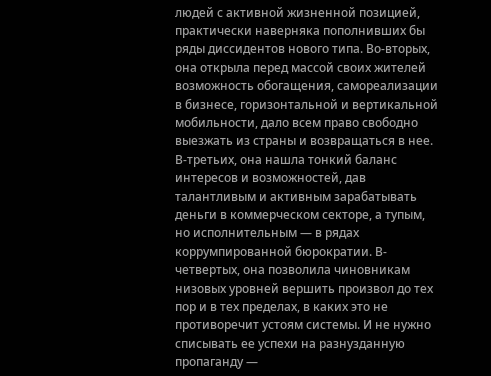людей с активной жизненной позицией, практически наверняка пополнивших бы ряды диссидентов нового типа. Во-вторых, она открыла перед массой своих жителей возможность обогащения, самореализации в бизнесе, горизонтальной и вертикальной мобильности, дало всем право свободно выезжать из страны и возвращаться в нее. В-третьих, она нашла тонкий баланс интересов и возможностей, дав талантливым и активным зарабатывать деньги в коммерческом секторе, а тупым, но исполнительным — в рядах коррумпированной бюрократии. В-четвертых, она позволила чиновникам низовых уровней вершить произвол до тех пор и в тех пределах, в каких это не противоречит устоям системы. И не нужно списывать ее успехи на разнузданную пропаганду —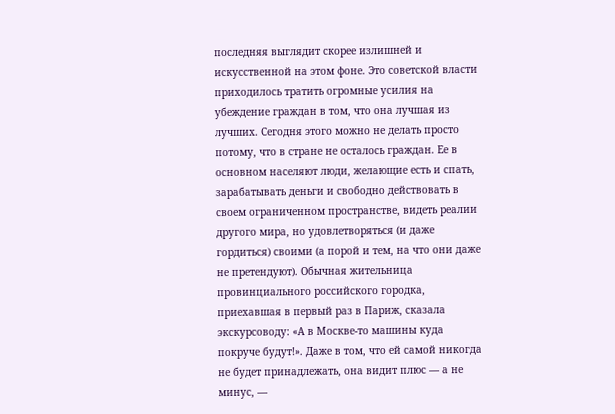последняя выглядит скорее излишней и искусственной на этом фоне. Это советской власти приходилось тратить огромные усилия на убеждение граждан в том, что она лучшая из лучших. Сегодня этого можно не делать просто потому, что в стране не осталось граждан. Ее в основном населяют люди, желающие есть и спать, зарабатывать деньги и свободно действовать в своем ограниченном пространстве, видеть реалии другого мира, но удовлетворяться (и даже гордиться) своими (а порой и тем, на что они даже не претендуют). Обычная жительница провинциального российского городка, приехавшая в первый раз в Париж, сказала экскурсоводу: «А в Москве-то машины куда покруче будут!». Даже в том, что ей самой никогда не будет принадлежать, она видит плюс — а не минус, —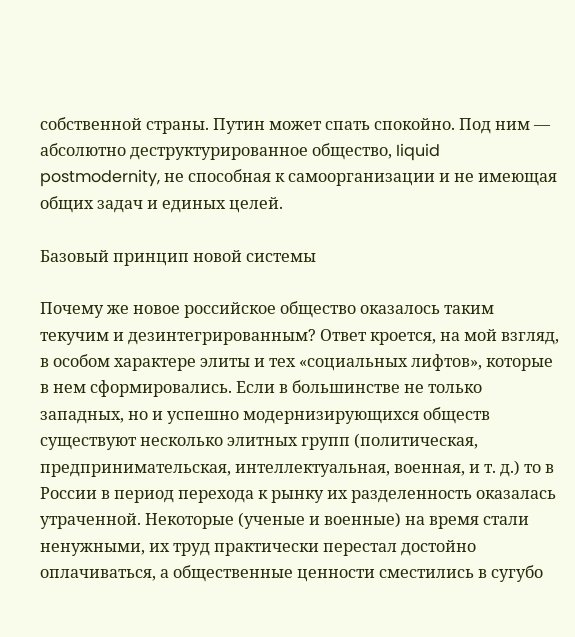собственной страны. Путин может спать спокойно. Под ним — абсолютно деструктурированное общество, Iiquid postmodernity, не способная к самоорганизации и не имеющая общих задач и единых целей.

Базовый принцип новой системы

Почему же новое российское общество оказалось таким текучим и дезинтегрированным? Ответ кроется, на мой взгляд, в особом характере элиты и тех «социальных лифтов», которые в нем сформировались. Если в большинстве не только западных, но и успешно модернизирующихся обществ существуют несколько элитных групп (политическая, предпринимательская, интеллектуальная, военная, и т. д.) то в России в период перехода к рынку их разделенность оказалась утраченной. Некоторые (ученые и военные) на время стали ненужными, их труд практически перестал достойно оплачиваться, а общественные ценности сместились в сугубо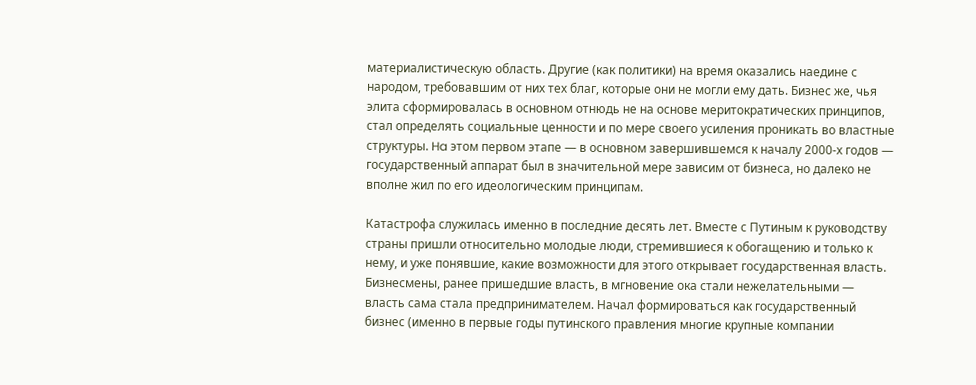материалистическую область. Другие (как политики) на время оказались наедине с народом, требовавшим от них тех благ, которые они не могли ему дать. Бизнес же, чья элита сформировалась в основном отнюдь не на основе меритократических принципов, стал определять социальные ценности и по мере своего усиления проникать во властные структуры. Ha этом первом этапе — в основном завершившемся к началу 2000-х годов — государственный аппарат был в значительной мере зависим от бизнеса, но далеко не вполне жил по его идеологическим принципам.

Катастрофа служилась именно в последние десять лет. Вместе с Путиным к руководству страны пришли относительно молодые люди, стремившиеся к обогащению и только к нему, и уже понявшие, какие возможности для этого открывает государственная власть. Бизнесмены, ранее пришедшие власть, в мгновение ока стали нежелательными — власть сама стала предпринимателем. Начал формироваться как государственный бизнес (именно в первые годы путинского правления многие крупные компании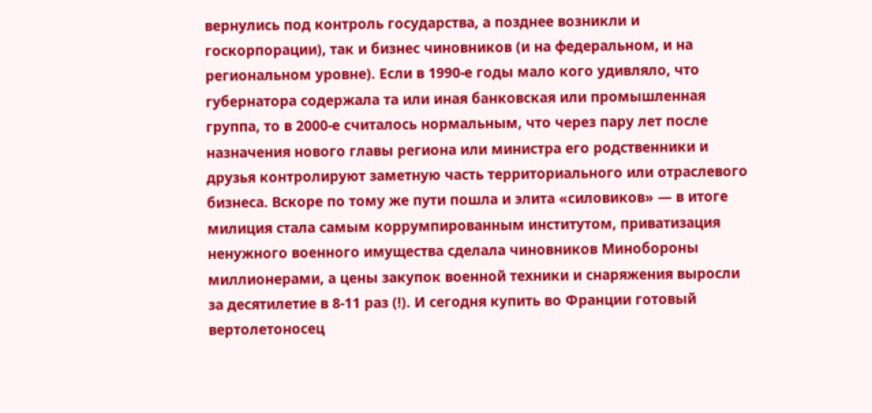вернулись под контроль государства, а позднее возникли и госкорпорации), так и бизнес чиновников (и на федеральном, и на региональном уровне). Если в 1990-е годы мало кого удивляло, что губернатора содержала та или иная банковская или промышленная группа, то в 2000-е считалось нормальным, что через пару лет после назначения нового главы региона или министра его родственники и друзья контролируют заметную часть территориального или отраслевого бизнеса. Вскоре по тому же пути пошла и элита «силовиков» — в итоге милиция стала самым коррумпированным институтом, приватизация ненужного военного имущества сделала чиновников Минобороны миллионерами, а цены закупок военной техники и снаряжения выросли за десятилетие в 8-11 раз (!). И сегодня купить во Франции готовый вертолетоносец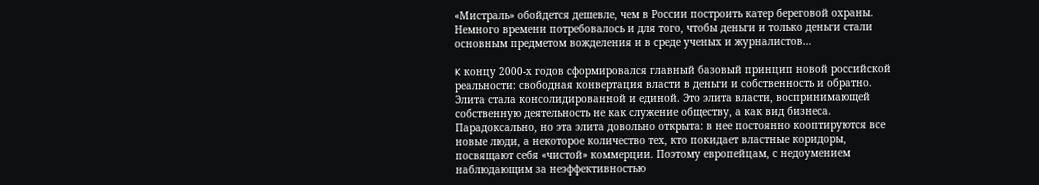«Мистраль» обойдется дешевле, чем в России построить катер береговой охраны. Немного времени потребовалось и для того, чтобы деньги и только деньги стали основным предметом вожделения и в среде ученых и журналистов…

K концу 2000-х годов сформировался главный базовый принцип новой российской реальности: свободная конвертация власти в деньги и собственность и обратно. Элита стала консолидированной и единой. Это элита власти, воспринимающей собственную деятельность не как служение обществу, а как вид бизнеса. Парадоксально, но эта элита довольно открыта: в нее постоянно кооптируются все новые люди, а некоторое количество тех, кто покидает властные коридоры, посвящают себя «чистой» коммерции. Поэтому европейцам, с недоумением наблюдающим за неэффективностью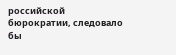российской бюрократии, следовало бы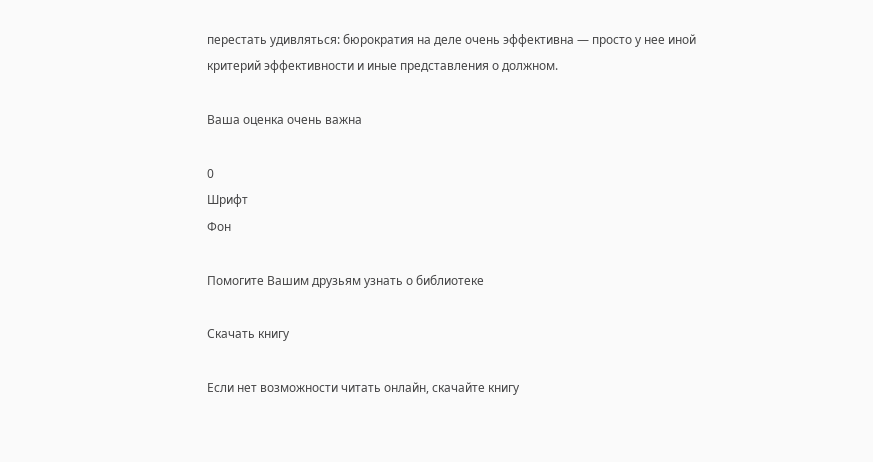перестать удивляться: бюрократия на деле очень эффективна — просто у нее иной критерий эффективности и иные представления о должном.

Ваша оценка очень важна

0
Шрифт
Фон

Помогите Вашим друзьям узнать о библиотеке

Скачать книгу

Если нет возможности читать онлайн, скачайте книгу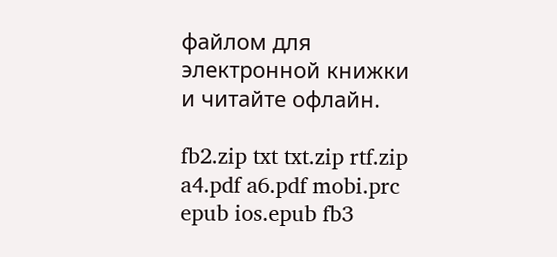файлом для электронной книжки и читайте офлайн.

fb2.zip txt txt.zip rtf.zip a4.pdf a6.pdf mobi.prc epub ios.epub fb3